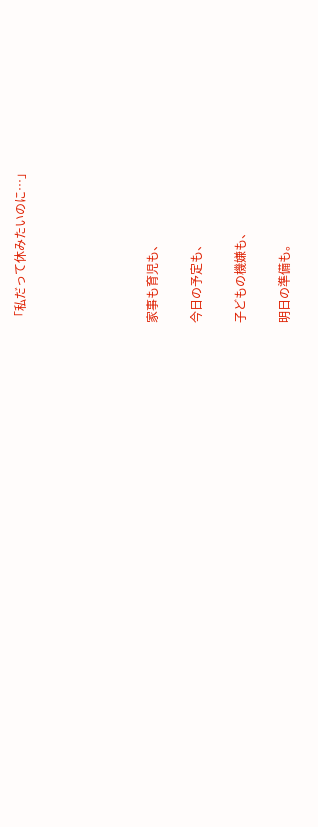「私だって休みたいのに…」





家事も育児も、

今日の予定も、

子どもの機嫌も、

明日の準備も。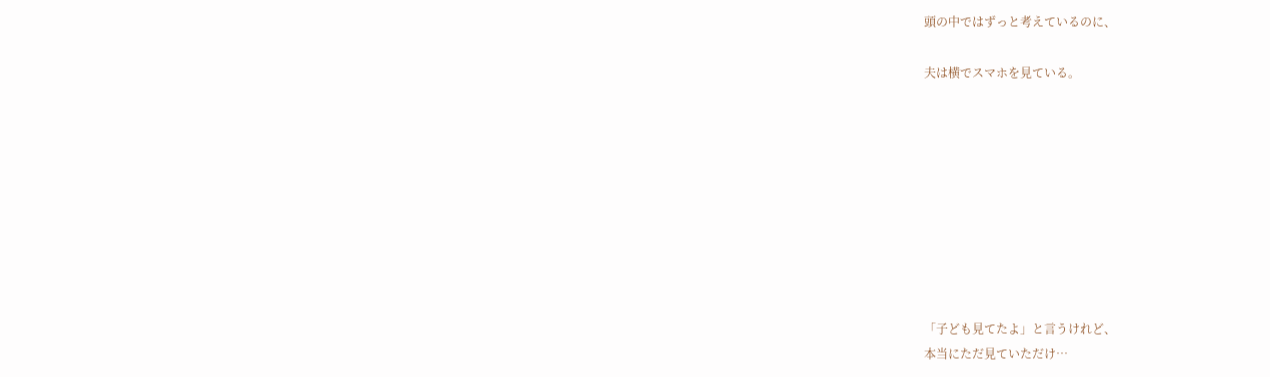頭の中ではずっと考えているのに、

夫は横でスマホを見ている。









「子ども見てたよ」と言うけれど、
本当にただ見ていただけ…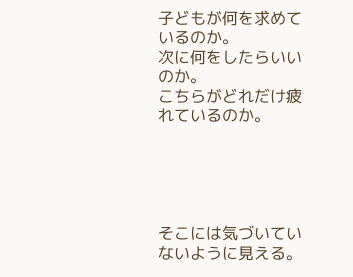子どもが何を求めているのか。
次に何をしたらいいのか。
こちらがどれだけ疲れているのか。





そこには気づいていないように見える。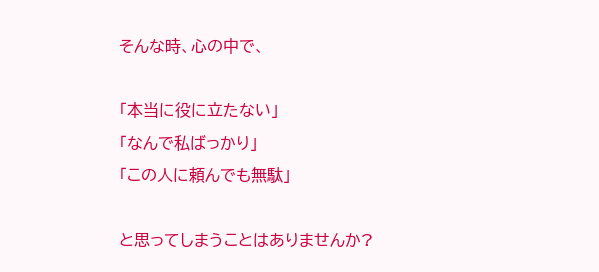そんな時、心の中で、

「本当に役に立たない」
「なんで私ばっかり」
「この人に頼んでも無駄」

と思ってしまうことはありませんか?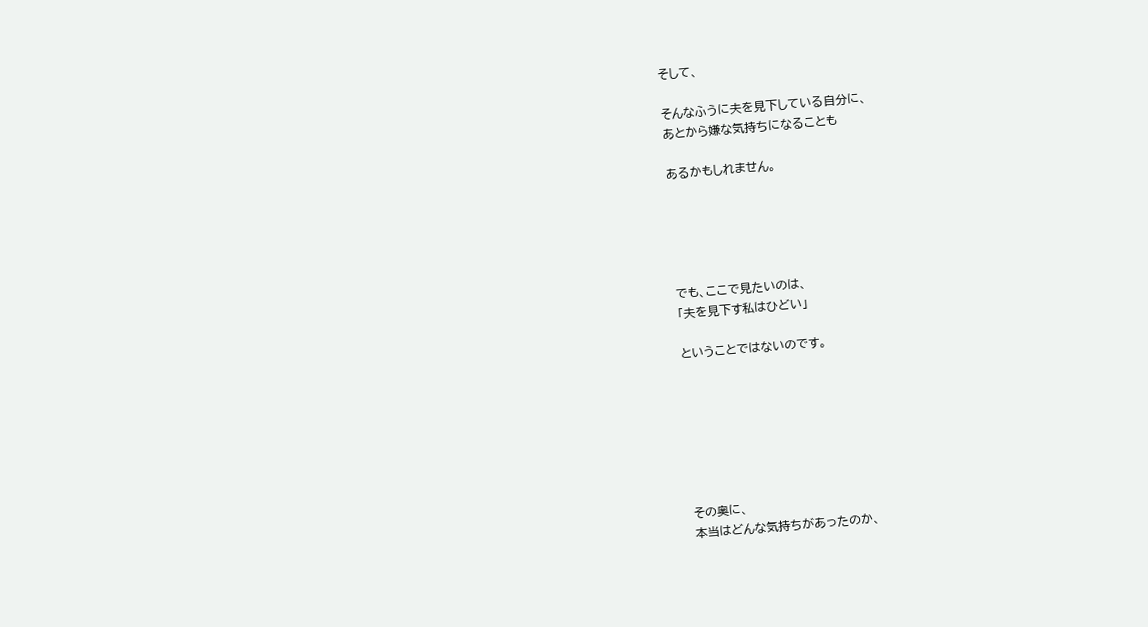そして、

そんなふうに夫を見下している自分に、
あとから嫌な気持ちになることも

あるかもしれません。





でも、ここで見たいのは、
「夫を見下す私はひどい」

ということではないのです。







その奥に、
本当はどんな気持ちがあったのか、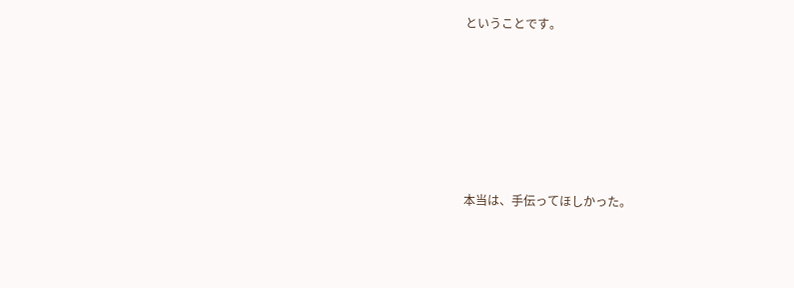ということです。







本当は、手伝ってほしかった。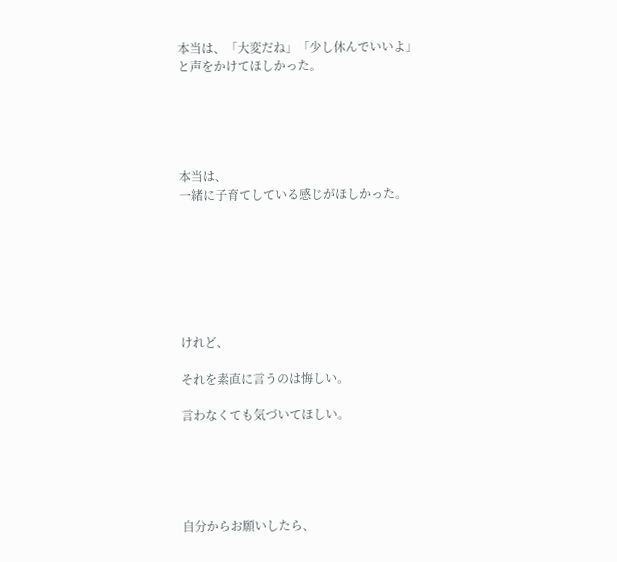本当は、「大変だね」「少し休んでいいよ」
と声をかけてほしかった。





本当は、
一緒に子育てしている感じがほしかった。







けれど、

それを素直に言うのは悔しい。

言わなくても気づいてほしい。





自分からお願いしたら、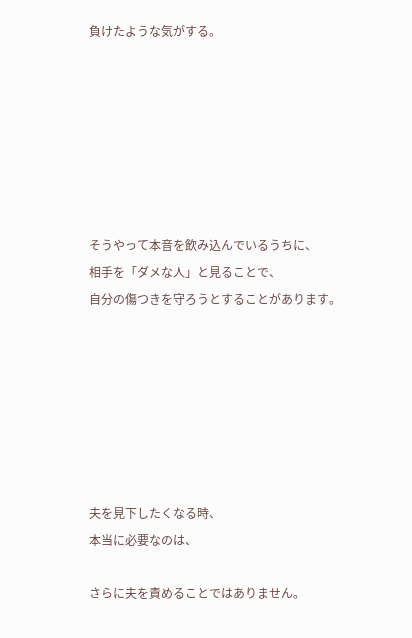負けたような気がする。







そうやって本音を飲み込んでいるうちに、
相手を「ダメな人」と見ることで、
自分の傷つきを守ろうとすることがあります。







夫を見下したくなる時、
本当に必要なのは、

さらに夫を責めることではありません。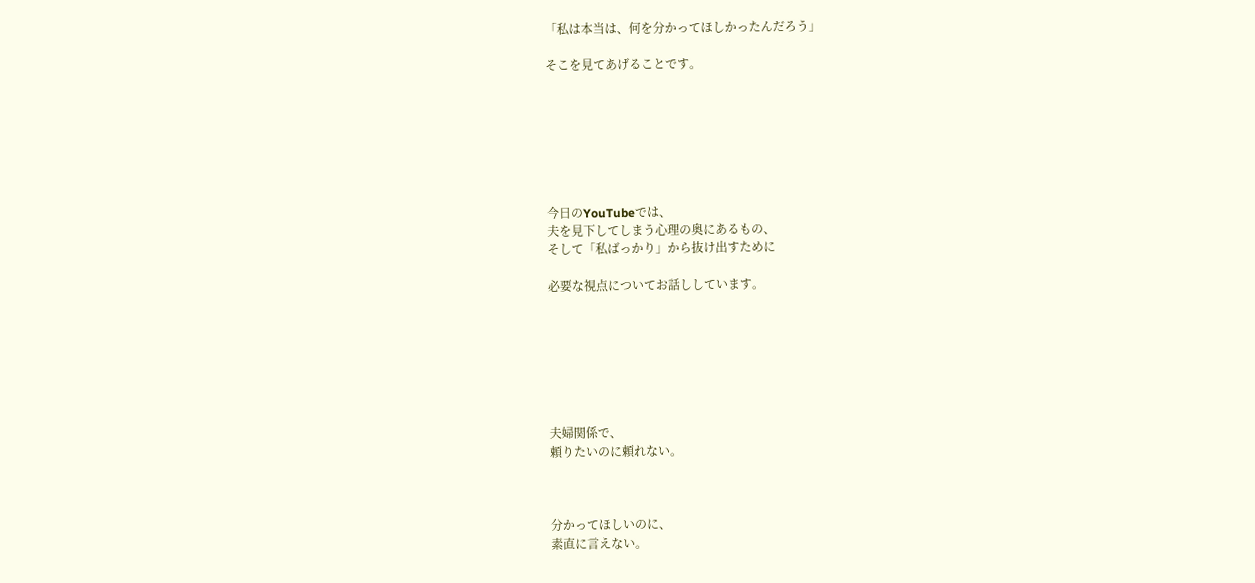「私は本当は、何を分かってほしかったんだろう」

そこを見てあげることです。







今日のYouTubeでは、
夫を見下してしまう心理の奥にあるもの、
そして「私ばっかり」から抜け出すために

必要な視点についてお話ししています。







夫婦関係で、
頼りたいのに頼れない。



分かってほしいのに、
素直に言えない。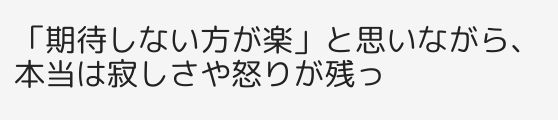「期待しない方が楽」と思いながら、
本当は寂しさや怒りが残っ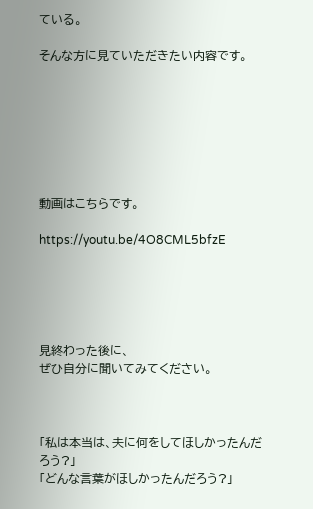ている。

そんな方に見ていただきたい内容です。







動画はこちらです。

https://youtu.be/4O8CML5bfzE





見終わった後に、
ぜひ自分に聞いてみてください。



「私は本当は、夫に何をしてほしかったんだろう?」
「どんな言葉がほしかったんだろう?」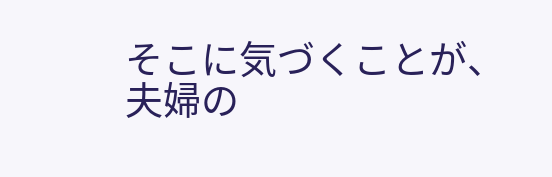そこに気づくことが、
夫婦の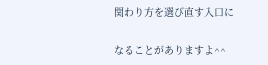関わり方を選び直す入口に

なることがありますよ^^